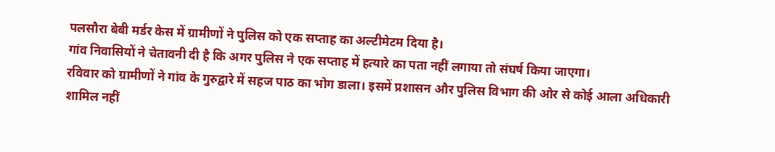पलसौरा बेबी मर्डर केस में ग्रामीणों ने पुलिस को एक सप्ताह का अल्टीमेटम दिया है।
गांव निवासियों ने चेतावनी दी है कि अगर पुलिस ने एक सप्ताह में हत्यारे का पता नहीं लगाया तो संघर्ष किया जाएगा।
रविवार को ग्रामीणों ने गांव के गुरुद्वारे में सहज पाठ का भोग डाला। इसमें प्रशासन और पुलिस विभाग की ओर से कोई आला अधिकारी शामिल नहीं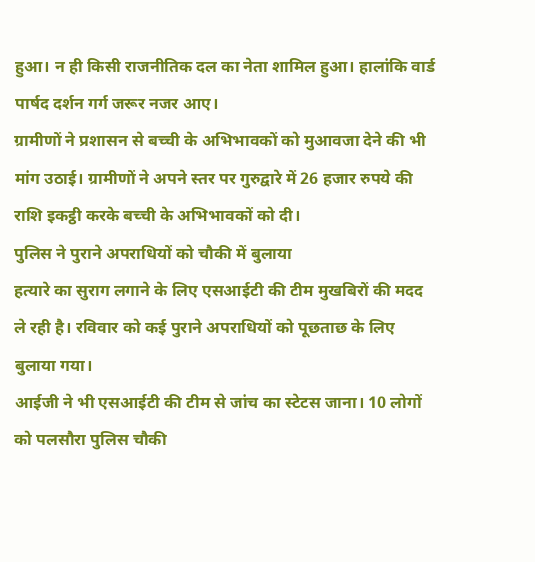हुआ। न ही किसी राजनीतिक दल का नेता शामिल हुआ। हालांकि वार्ड पार्षद दर्शन गर्ग जरूर नजर आए।
ग्रामीणों ने प्रशासन से बच्ची के अभिभावकों को मुआवजा देने की भी मांग उठाई। ग्रामीणों ने अपने स्तर पर गुरुद्वारे में 26 हजार रुपये की राशि इकट्ठी करके बच्ची के अभिभावकों को दी।
पुलिस ने पुराने अपराधियों को चौकी में बुलाया
हत्यारे का सुराग लगाने के लिए एसआईटी की टीम मुखबिरों की मदद ले रही है। रविवार को कई पुराने अपराधियों को पूछताछ के लिए बुलाया गया।
आईजी ने भी एसआईटी की टीम से जांच का स्टेटस जाना। 10 लोगों को पलसौरा पुलिस चौकी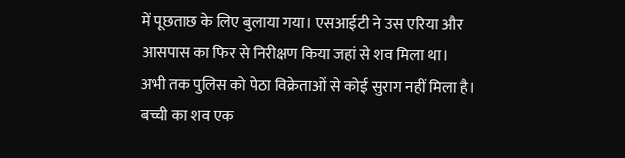में पूछताछ के लिए बुलाया गया। एसआईटी ने उस एरिया और आसपास का फिर से निरीक्षण किया जहां से शव मिला था।
अभी तक पुलिस को पेठा विक्रेताओं से कोई सुराग नहीं मिला है। बच्ची का शव एक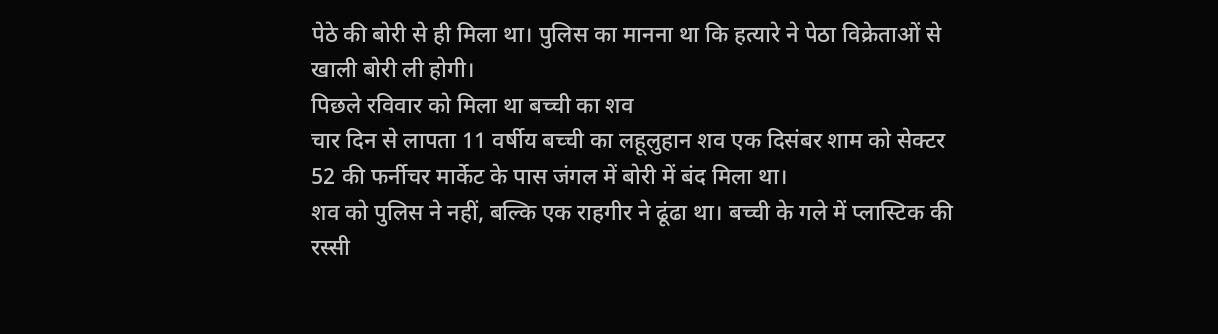पेठे की बोरी से ही मिला था। पुलिस का मानना था कि हत्यारे ने पेठा विक्रेताओं से खाली बोरी ली होगी।
पिछले रविवार को मिला था बच्ची का शव
चार दिन से लापता 11 वर्षीय बच्ची का लहूलुहान शव एक दिसंबर शाम को सेक्टर 52 की फर्नीचर मार्केट के पास जंगल में बोरी में बंद मिला था।
शव को पुलिस ने नहीं, बल्कि एक राहगीर ने ढूंढा था। बच्ची के गले में प्लास्टिक की रस्सी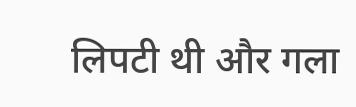लिपटी थी और गला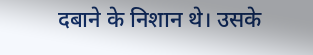दबाने के निशान थे। उसके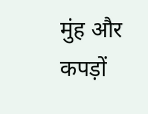मुंह और कपड़ों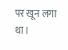पर खून लगा था।